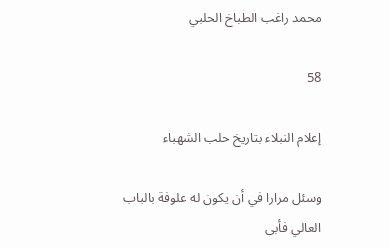محمد راغب الطباخ الحلبي

58

إعلام النبلاء بتاريخ حلب الشهباء

وسئل مرارا في أن يكون له علوفة بالباب العالي فأبى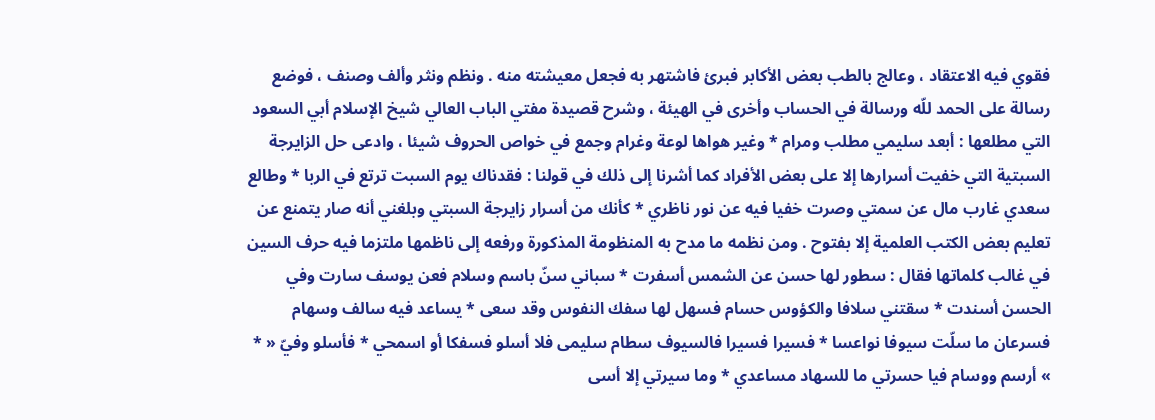فقوي فيه الاعتقاد ، وعالج بالطب بعض الأكابر فبرئ فاشتهر به فجعل معيشته منه . ونظم ونثر وألف وصنف ، فوضع رسالة على الحمد للّه ورسالة في الحساب وأخرى في الهيئة ، وشرح قصيدة مفتي الباب العالي شيخ الإسلام أبي السعود التي مطلعها : أبعد سليمي مطلب ومرام * وغير هواها لوعة وغرام وجمع في خواص الحروف شيئا ، وادعى حل الزايرجة السبتية التي خفيت أسرارها إلا على بعض الأفراد كما أشرنا إلى ذلك في قولنا : فقدناك يوم السبت ترتع في الربا * وطالع سعدي غارب مال عن سمتي وصرت خفيا فيه عن نور ناظري * كأنك من أسرار زايرجة السبتي وبلغني أنه صار يتمنع عن تعليم بعض الكتب العلمية إلا بفتوح . ومن نظمه ما مدح به المنظومة المذكورة ورفعه إلى ناظمها ملتزما فيه حرف السين في غالب كلماتها فقال : سطور لها حسن عن الشمس أسفرت * سباني سنّ باسم وسلام فعن يوسف سارت وفي الحسن أسندت * سقتني سلافا والكؤوس حسام فسهل لها سفك النفوس وقد سعى * يساعد فيه سالف وسهام فسرعان ما سلّت سيوفا نواعسا * فسيرا فسيرا فالسيوف سطام سليمى فلا أسلو فسفكا أو اسمحي * فأسلو وفيّ « * » أرسم ووسام فيا حسرتي ما للسهاد مساعدي * وما سيرتي إلا أسى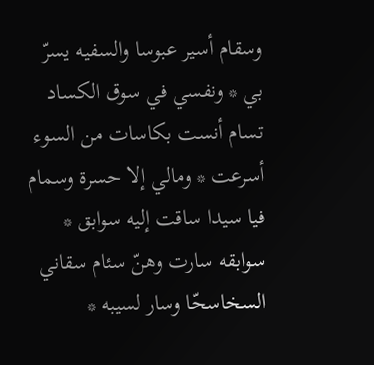وسقام أسير عبوسا والسفيه يسرّ بي * ونفسي في سوق الكساد تسام أنست بكاسات من السوء أسرعت * ومالي إلا حسرة وسمام فيا سيدا ساقت إليه سوابق * سوابقه سارت وهنّ سئام سقاني السخاسحّا وسار لسيبه *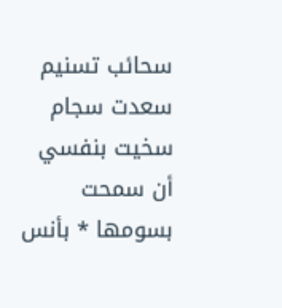سحائب تسنيم سعدت سجام سخيت بنفسي أن سمحت بسومها * بأنس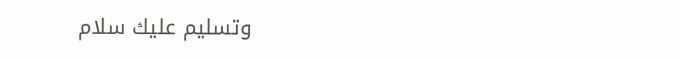وتسليم عليك سلام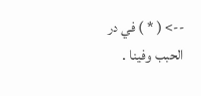--> ( * ) في در الحبب وفينا .